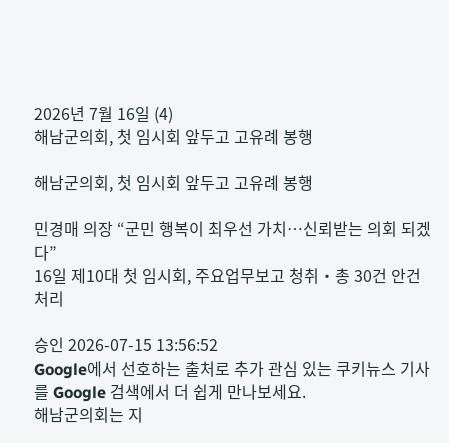2026년 7월 16일 (4)
해남군의회, 첫 임시회 앞두고 고유례 봉행

해남군의회, 첫 임시회 앞두고 고유례 봉행

민경매 의장 “군민 행복이 최우선 가치…신뢰받는 의회 되겠다”
16일 제10대 첫 임시회, 주요업무보고 청취‧총 30건 안건 처리

승인 2026-07-15 13:56:52
Google에서 선호하는 출처로 추가 관심 있는 쿠키뉴스 기사를 Google 검색에서 더 쉽게 만나보세요.
해남군의회는 지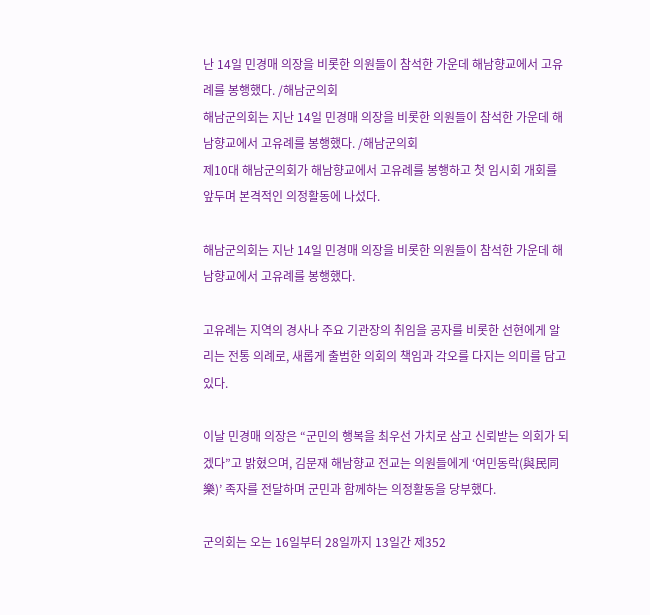난 14일 민경매 의장을 비롯한 의원들이 참석한 가운데 해남향교에서 고유례를 봉행했다. /해남군의회
해남군의회는 지난 14일 민경매 의장을 비롯한 의원들이 참석한 가운데 해남향교에서 고유례를 봉행했다. /해남군의회
제10대 해남군의회가 해남향교에서 고유례를 봉행하고 첫 임시회 개회를 앞두며 본격적인 의정활동에 나섰다.

해남군의회는 지난 14일 민경매 의장을 비롯한 의원들이 참석한 가운데 해남향교에서 고유례를 봉행했다.

고유례는 지역의 경사나 주요 기관장의 취임을 공자를 비롯한 선현에게 알리는 전통 의례로, 새롭게 출범한 의회의 책임과 각오를 다지는 의미를 담고 있다.

이날 민경매 의장은 “군민의 행복을 최우선 가치로 삼고 신뢰받는 의회가 되겠다”고 밝혔으며, 김문재 해남향교 전교는 의원들에게 ‘여민동락(與民同樂)’ 족자를 전달하며 군민과 함께하는 의정활동을 당부했다.

군의회는 오는 16일부터 28일까지 13일간 제352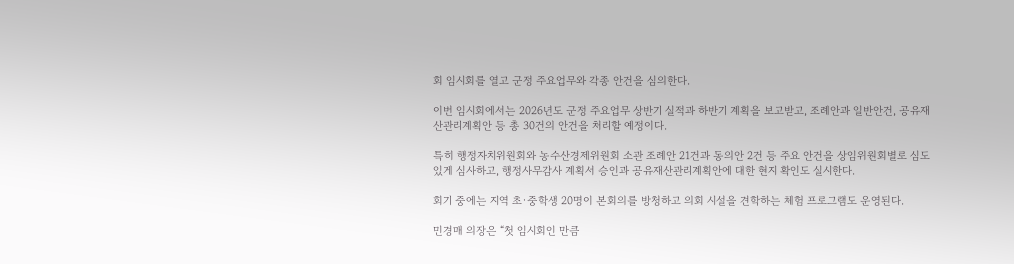회 임시회를 열고 군정 주요업무와 각종 안건을 심의한다.

이번 임시회에서는 2026년도 군정 주요업무 상반기 실적과 하반기 계획을 보고받고, 조례안과 일반안건, 공유재산관리계획안 등 총 30건의 안건을 처리할 예정이다.

특히 행정자치위원회와 농수산경제위원회 소관 조례안 21건과 동의안 2건 등 주요 안건을 상임위원회별로 심도 있게 심사하고, 행정사무감사 계획서 승인과 공유재산관리계획안에 대한 현지 확인도 실시한다.

회기 중에는 지역 초·중학생 20명이 본회의를 방청하고 의회 시설을 견학하는 체험 프로그램도 운영된다.

민경매 의장은 “첫 임시회인 만큼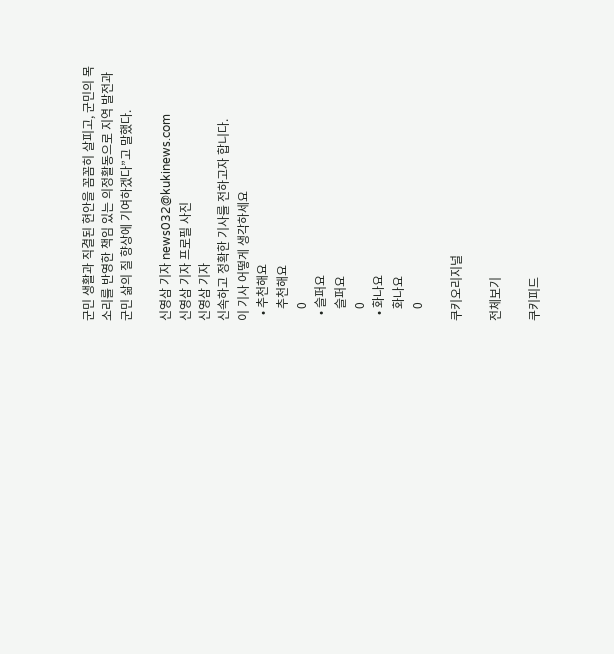군민 생활과 직결된 현안을 꼼꼼히 살피고, 군민의 목소리를 반영한 책임 있는 의정활동으로 지역 발전과 군민 삶의 질 향상에 기여하겠다”고 말했다.

신영삼 기자 news032@kukinews.com
신영삼 기자 프로필 사진
신영삼 기자
신속하고 정확한 기사를 전하고자 합니다.
이 기사 어떻게 생각하세요
  • 추천해요
    추천해요
    0
  • 슬퍼요
    슬퍼요
    0
  • 화나요
    화나요
    0

쿠키오리지널

전체보기

쿠키피드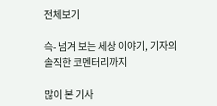전체보기

슥- 넘겨 보는 세상 이야기, 기자의 솔직한 코멘터리까지

많이 본 기사